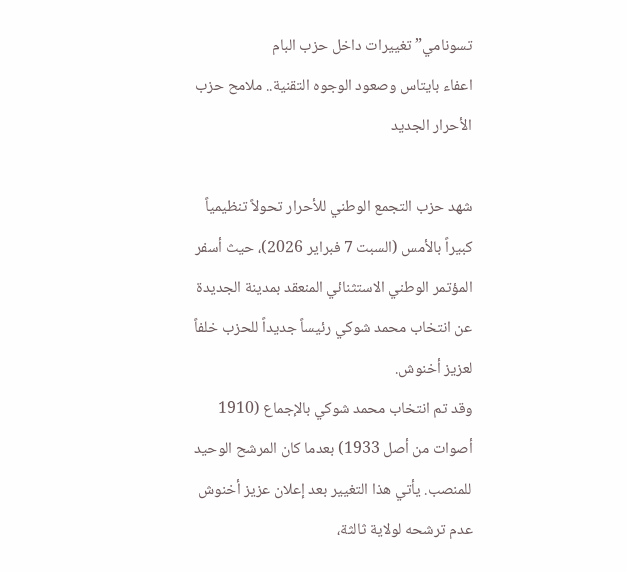تسونامي” تغييرات داخل حزب البام
اعفاء بايتاس وصعود الوجوه التقنية.. ملامح حزب الأحرار الجديد

شهد حزب التجمع الوطني للأحرار تحولاً تنظيمياً كبيراً بالأمس (السبت 7 فبراير 2026)، حيث أسفر المؤتمر الوطني الاستثنائي المنعقد بمدينة الجديدة عن انتخاب محمد شوكي رئيساً جديداً للحزب خلفاً لعزيز أخنوش.
وقد تم انتخاب محمد شوكي بالإجماع (1910 أصوات من أصل 1933) بعدما كان المرشح الوحيد للمنصب. يأتي هذا التغيير بعد إعلان عزيز أخنوش عدم ترشحه لولاية ثالثة،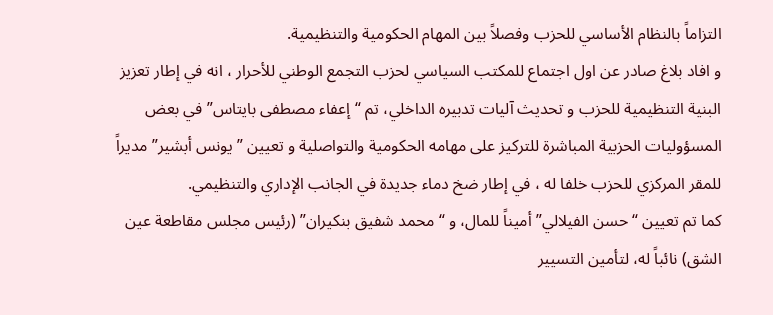التزاماً بالنظام الأساسي للحزب وفصلاً بين المهام الحكومية والتنظيمية.
و افاد بلاغ صادر عن اول اجتماع للمكتب السياسي لحزب التجمع الوطني للأحرار ، انه في إطار تعزيز البنية التنظيمية للحزب و تحديث آليات تدبيره الداخلي، تم “إعفاء مصطفى بايتاس” في بعض المسؤوليات الحزبية المباشرة للتركيز على مهامه الحكومية والتواصلية و تعيين ” يونس أبشير” مديراً للمقر المركزي للحزب خلفا له ، في إطار ضخ دماء جديدة في الجانب الإداري والتنظيمي.
كما تم تعيين “حسن الفيلالي” أميناً للمال، و “محمد شفيق بنكيران” (رئيس مجلس مقاطعة عين الشق) نائباً له، لتأمين التسيير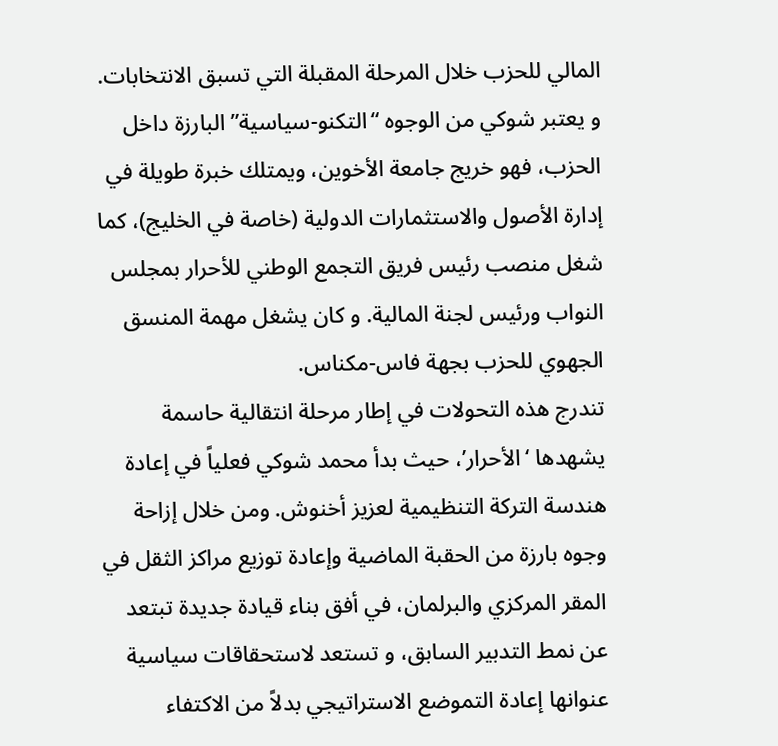المالي للحزب خلال المرحلة المقبلة التي تسبق الانتخابات.
و يعتبر شوكي من الوجوه “التكنو-سياسية” البارزة داخل الحزب، فهو خريج جامعة الأخوين، ويمتلك خبرة طويلة في إدارة الأصول والاستثمارات الدولية (خاصة في الخليج)، كما شغل منصب رئيس فريق التجمع الوطني للأحرار بمجلس النواب ورئيس لجنة المالية. و كان يشغل مهمة المنسق الجهوي للحزب بجهة فاس-مكناس.
تندرج هذه التحولات في إطار مرحلة انتقالية حاسمة يشهدها ‘الأحرار’، حيث بدأ محمد شوكي فعلياً في إعادة هندسة التركة التنظيمية لعزيز أخنوش. ومن خلال إزاحة وجوه بارزة من الحقبة الماضية وإعادة توزيع مراكز الثقل في المقر المركزي والبرلمان، في أفق بناء قيادة جديدة تبتعد عن نمط التدبير السابق، و تستعد لاستحقاقات سياسية عنوانها إعادة التموضع الاستراتيجي بدلاً من الاكتفاء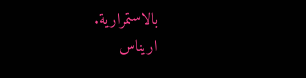بالاستمرارية.
اريناس